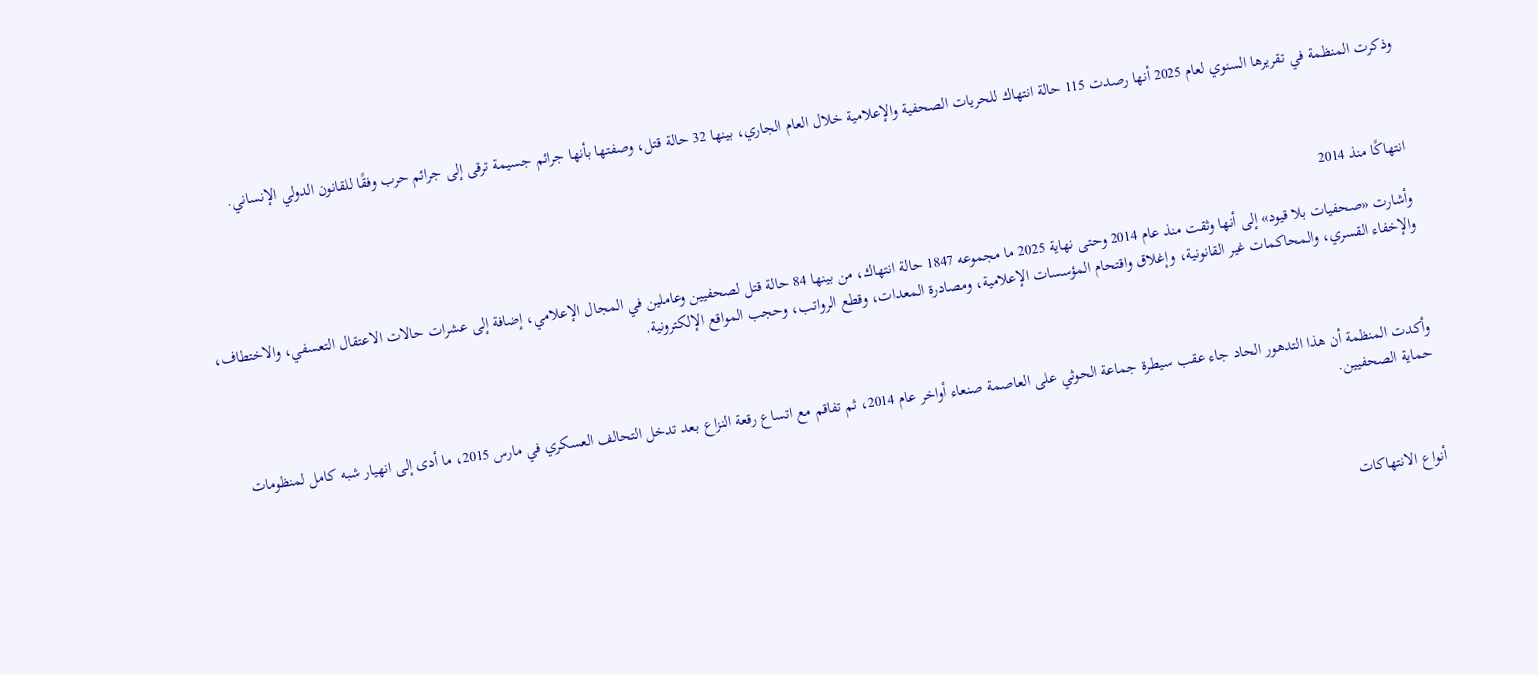وذكرت المنظمة في تقريرها السنوي لعام 2025 أنها رصدت 115 حالة انتهاك للحريات الصحفية والإعلامية خلال العام الجاري، بينها 32 حالة قتل، وصفتها بأنها جرائم جسيمة ترقى إلى جرائم حرب وفقًا للقانون الدولي الإنساني.



انتهاكًا منذ 2014

وأشارت «صحفيات بلا قيود» إلى أنها وثقت منذ عام 2014 وحتى نهاية 2025 ما مجموعه 1847 حالة انتهاك، من بينها 84 حالة قتل لصحفيين وعاملين في المجال الإعلامي، إضافة إلى عشرات حالات الاعتقال التعسفي، والاختطاف، والإخفاء القسري، والمحاكمات غير القانونية، وإغلاق واقتحام المؤسسات الإعلامية، ومصادرة المعدات، وقطع الرواتب، وحجب المواقع الإلكترونية.



وأكدت المنظمة أن هذا التدهور الحاد جاء عقب سيطرة جماعة الحوثي على العاصمة صنعاء أواخر عام 2014، ثم تفاقم مع اتساع رقعة النزاع بعد تدخل التحالف العسكري في مارس 2015، ما أدى إلى انهيار شبه كامل لمنظومات حماية الصحفيين.



أنواع الانتهاكات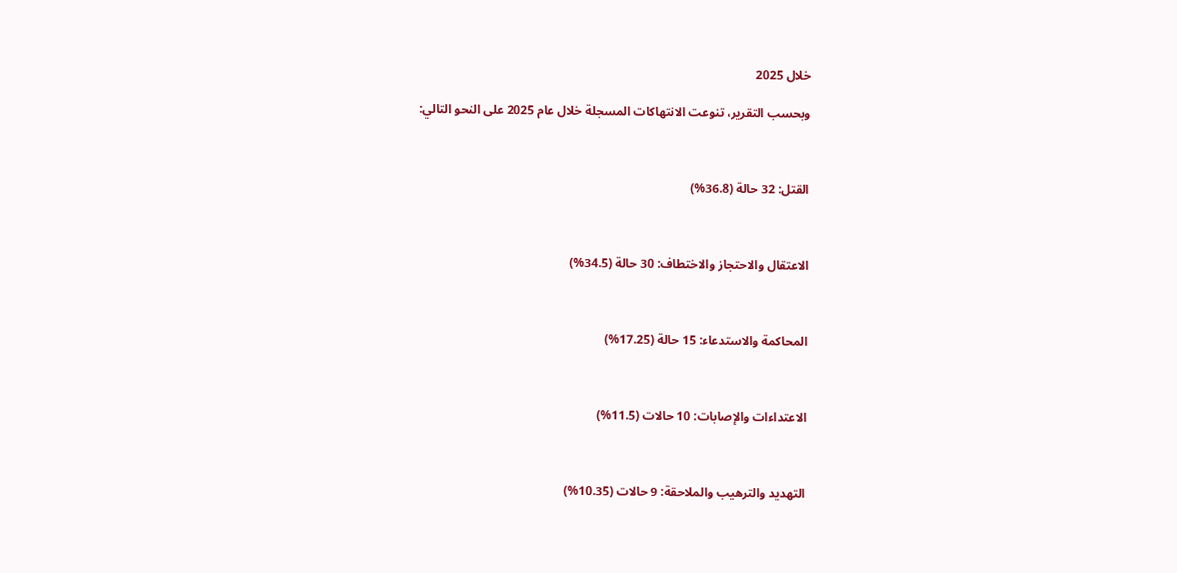خلال 2025

وبحسب التقرير، تنوعت الانتهاكات المسجلة خلال عام 2025 على النحو التالي:



القتل: 32 حالة (36.8%)



الاعتقال والاحتجاز والاختطاف: 30 حالة (34.5%)



المحاكمة والاستدعاء: 15 حالة (17.25%)



الاعتداءات والإصابات: 10 حالات (11.5%)



التهديد والترهيب والملاحقة: 9 حالات (10.35%)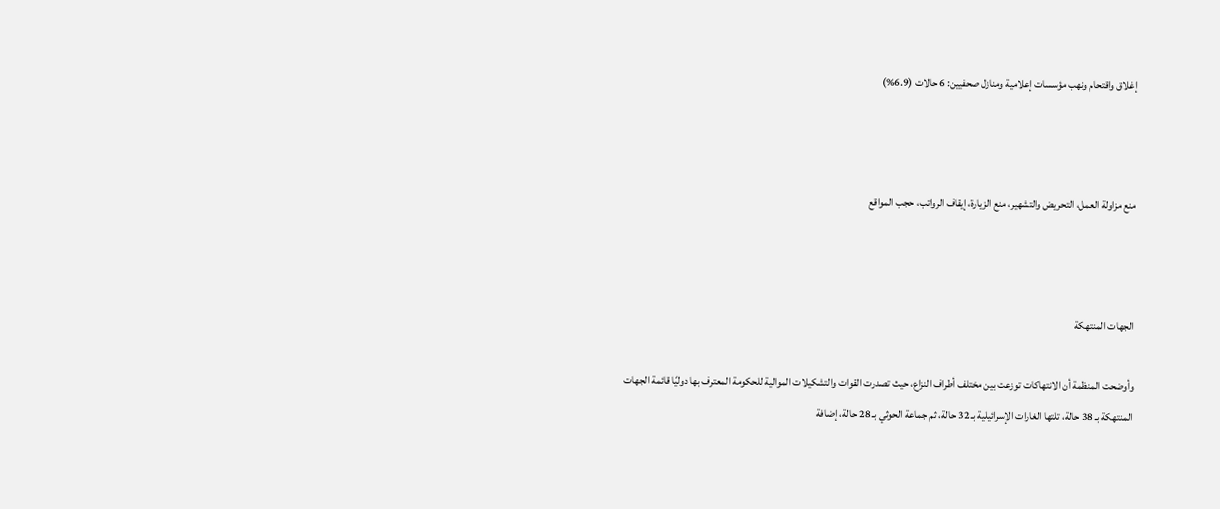إغلاق واقتحام ونهب مؤسسات إعلامية ومنازل صحفيين: 6 حالات (6.9%)



منع مزاولة العمل، التحريض والتشهير، منع الزيارة، إيقاف الرواتب، حجب المواقع



الجهات المنتهكة

وأوضحت المنظمة أن الانتهاكات توزعت بين مختلف أطراف النزاع، حيث تصدرت القوات والتشكيلات الموالية للحكومة المعترف بها دوليًا قائمة الجهات المنتهكة بـ 38 حالة، تلتها الغارات الإسرائيلية بـ 32 حالة، ثم جماعة الحوثي بـ 28 حالة، إضافة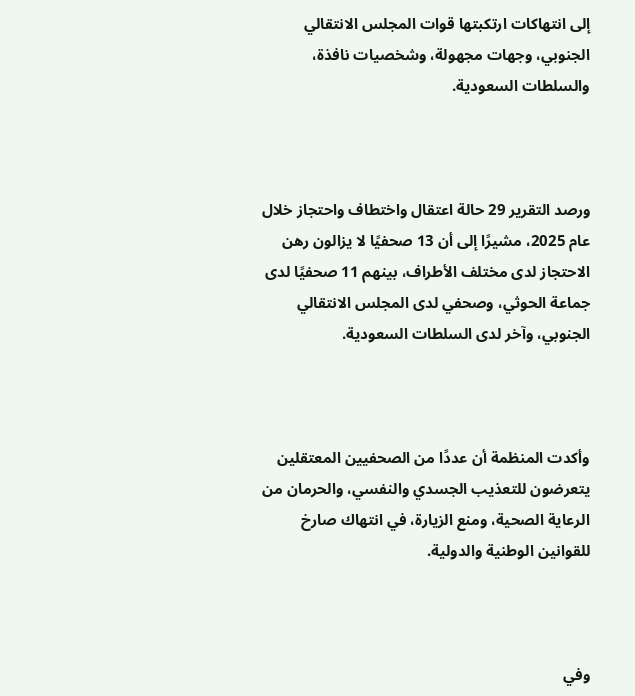إلى انتهاكات ارتكبتها قوات المجلس الانتقالي الجنوبي، وجهات مجهولة، وشخصيات نافذة، والسلطات السعودية.



ورصد التقرير 29 حالة اعتقال واختطاف واحتجاز خلال عام 2025، مشيرًا إلى أن 13 صحفيًا لا يزالون رهن الاحتجاز لدى مختلف الأطراف، بينهم 11 صحفيًا لدى جماعة الحوثي، وصحفي لدى المجلس الانتقالي الجنوبي، وآخر لدى السلطات السعودية.



وأكدت المنظمة أن عددًا من الصحفيين المعتقلين يتعرضون للتعذيب الجسدي والنفسي، والحرمان من الرعاية الصحية، ومنع الزيارة، في انتهاك صارخ للقوانين الوطنية والدولية.



وفي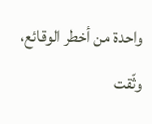واحدة من أخطر الوقائع، وثّقت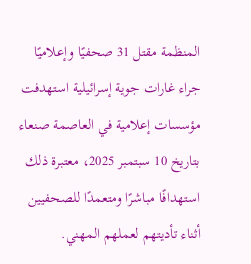المنظمة مقتل 31 صحفيًا وإعلاميًا جراء غارات جوية إسرائيلية استهدفت مؤسسات إعلامية في العاصمة صنعاء بتاريخ 10 سبتمبر 2025، معتبرة ذلك استهدافًا مباشرًا ومتعمدًا للصحفيين أثناء تأديتهم لعملهم المهني.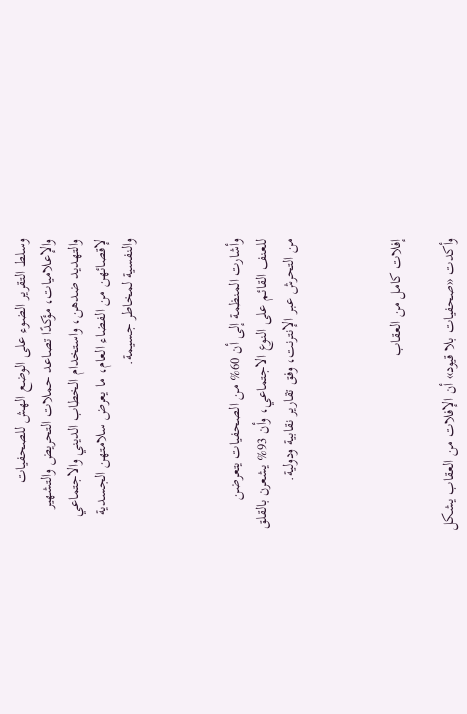وسلط التقرير الضوء على الوضع الهش للصحفيات والإعلاميات، مؤكدًا تصاعد حملات التحريض والتشهير والتهديد ضدهن، واستخدام الخطاب الديني والاجتماعي لإقصائهن من الفضاء العام، ما يعرض سلامتهن الجسدية والنفسية لمخاطر جسيمة.



وأشارت المنظمة إلى أن 60% من الصحفيات يتعرضن للعنف القائم على النوع الاجتماعي، وأن 93% يشعرن بالقلق من التحرش عبر الإنترنت، وفق تقارير نقابية ودولية.



إفلات كامل من العقاب

وأكدت «صحفيات بلا قيود» أن الإفلات من العقاب يشكل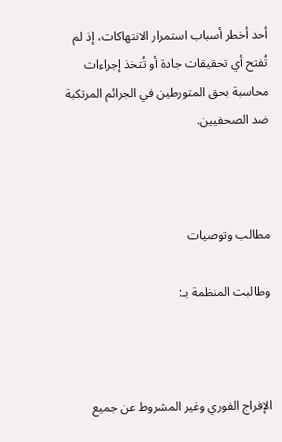أحد أخطر أسباب استمرار الانتهاكات، إذ لم تُفتح أي تحقيقات جادة أو تُتخذ إجراءات محاسبة بحق المتورطين في الجرائم المرتكبة ضد الصحفيين.



مطالب وتوصيات

وطالبت المنظمة بـ:



الإفراج الفوري وغير المشروط عن جميع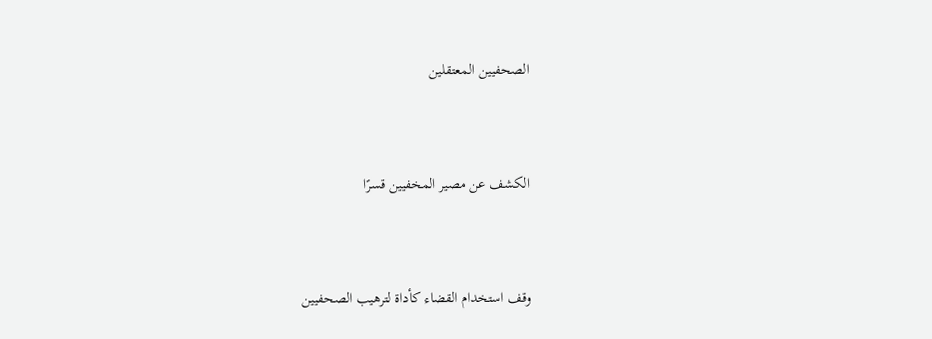الصحفيين المعتقلين



الكشف عن مصير المخفيين قسرًا



وقف استخدام القضاء كأداة لترهيب الصحفيين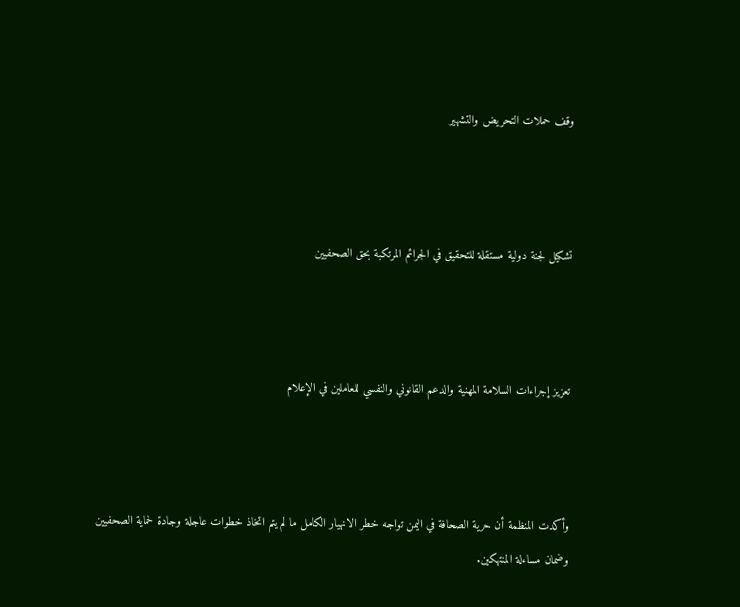وقف حملات التحريض والتشهير



تشكيل لجنة دولية مستقلة للتحقيق في الجرائم المرتكبة بحق الصحفيين



تعزيز إجراءات السلامة المهنية والدعم القانوني والنفسي للعاملين في الإعلام



وأكدت المنظمة أن حرية الصحافة في اليمن تواجه خطر الانهيار الكامل ما لم يتم اتخاذ خطوات عاجلة وجادة لحماية الصحفيين وضمان مساءلة المنتهكين.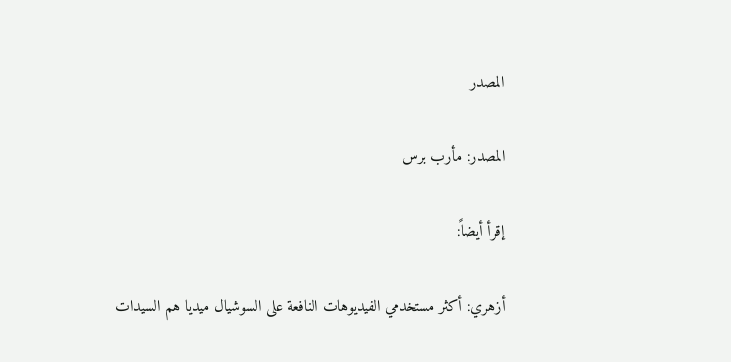المصدر

المصدر: مأرب برس

إقرأ أيضاً:

أزهري: أكثر مستخدمي الفيديوهات النافعة على السوشيال ميديا هم السيدات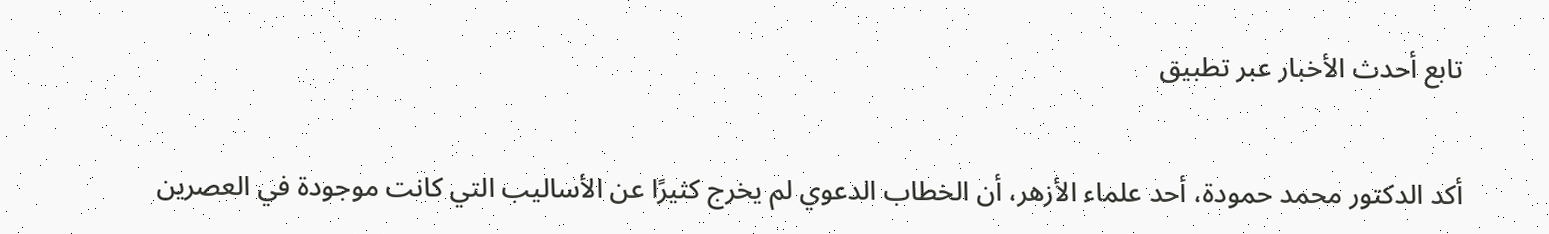تابع أحدث الأخبار عبر تطبيق

أكد الدكتور محمد حمودة، أحد علماء الأزهر، أن الخطاب الدعوي لم يخرج كثيرًا عن الأساليب التي كانت موجودة في العصرين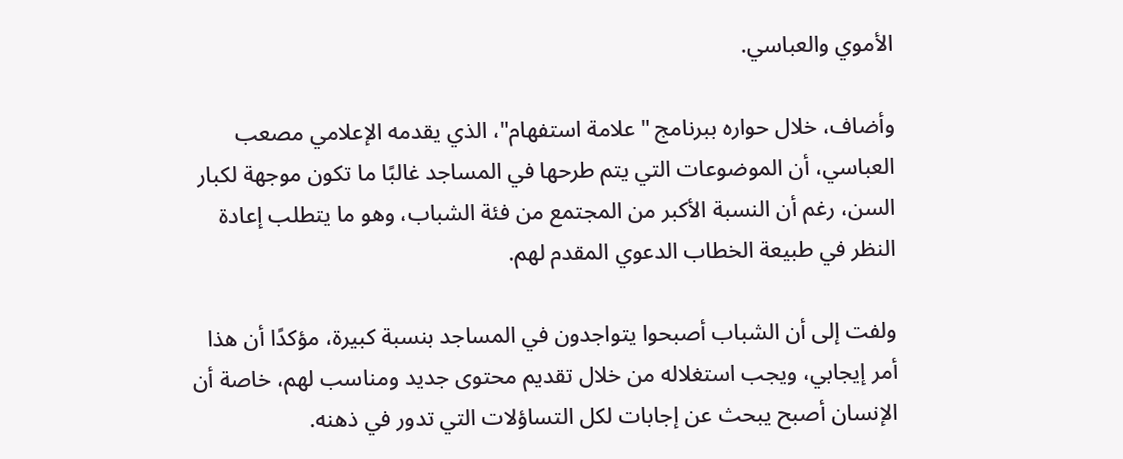الأموي والعباسي.

وأضاف، خلال حواره ببرنامج "علامة استفهام"، الذي يقدمه الإعلامي مصعب العباسي، أن الموضوعات التي يتم طرحها في المساجد غالبًا ما تكون موجهة لكبار السن، رغم أن النسبة الأكبر من المجتمع من فئة الشباب، وهو ما يتطلب إعادة النظر في طبيعة الخطاب الدعوي المقدم لهم.

ولفت إلى أن الشباب أصبحوا يتواجدون في المساجد بنسبة كبيرة، مؤكدًا أن هذا أمر إيجابي، ويجب استغلاله من خلال تقديم محتوى جديد ومناسب لهم، خاصة أن الإنسان أصبح يبحث عن إجابات لكل التساؤلات التي تدور في ذهنه.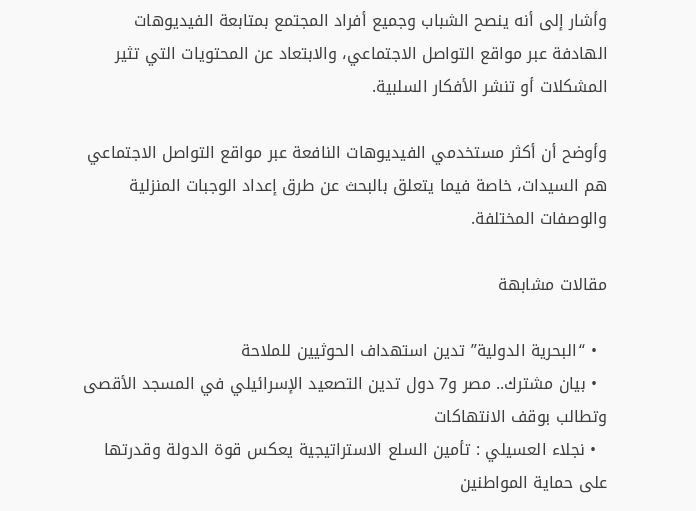وأشار إلى أنه ينصح الشباب وجميع أفراد المجتمع بمتابعة الفيديوهات الهادفة عبر مواقع التواصل الاجتماعي، والابتعاد عن المحتويات التي تثير المشكلات أو تنشر الأفكار السلبية.

وأوضح أن أكثر مستخدمي الفيديوهات النافعة عبر مواقع التواصل الاجتماعي هم السيدات، خاصة فيما يتعلق بالبحث عن طرق إعداد الوجبات المنزلية والوصفات المختلفة.

مقالات مشابهة

  • “البحرية الدولية” تدين استهداف الحوثيين للملاحة
  • بيان مشترك.. مصر و7 دول تدين التصعيد الإسرائيلي في المسجد الأقصى وتطالب بوقف الانتهاكات
  • نجلاء العسيلي : تأمين السلع الاستراتيجية يعكس قوة الدولة وقدرتها على حماية المواطنين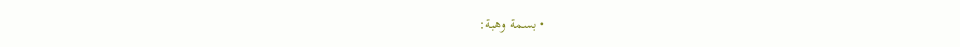• بسمة وهبة: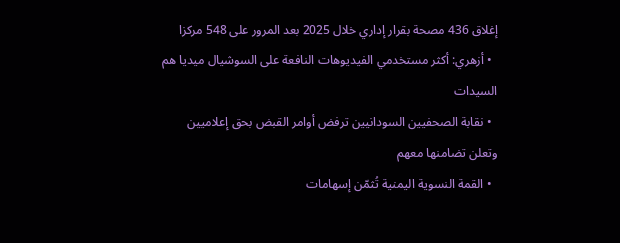إغلاق 436 مصحة بقرار إداري خلال 2025 بعد المرور على 548 مركزا
  • أزهري: أكثر مستخدمي الفيديوهات النافعة على السوشيال ميديا هم السيدات
  • نقابة الصحفيين السودانيين ترفض أوامر القبض بحق إعلاميين وتعلن تضامنها معهم
  • القمة النسوية اليمنية تُثمّن إسهامات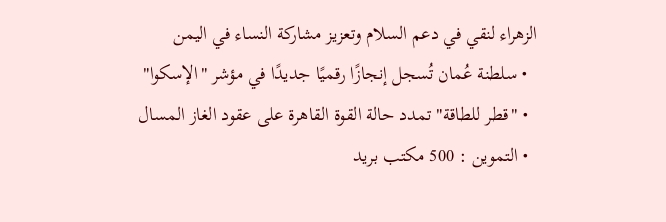الزهراء لنقي في دعم السلام وتعزيز مشاركة النساء في اليمن
  • سلطنة عُمان تُسجل إنجازًا رقميًا جديدًا في مؤشر "الإسكوا"
  • "قطر للطاقة" تمدد حالة القوة القاهرة على عقود الغاز المسال
  • التموين : 500 مكتب بريد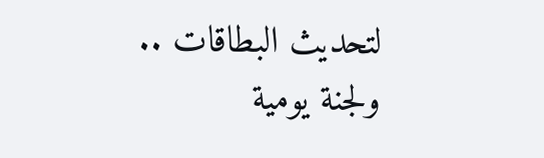لتحديث البطاقات .. ولجنة يومية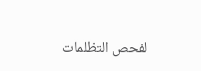لفحص التظلمات